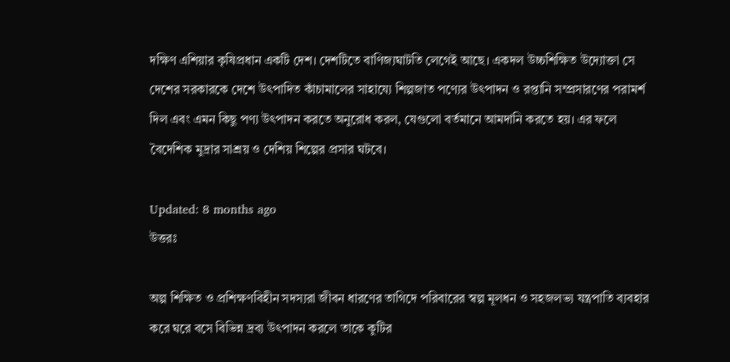দক্ষিণ এশিয়ার কৃষিপ্রধান একটি দেশ। দেশটিতে বাণিজ্যঘাটতি লেগেই আছে। একদল উচ্চশিক্ষিত উদ্যোক্তা সে দেশের সরকারকে দেশে উৎপাদিত কাঁচামালের সাহায্যে শিল্পজাত পণ্যের উৎপাদন ও রপ্তানি সম্প্রসারণের পরামর্শ দিল এবং এমন কিছু পণ্য উৎপাদন করতে অনুরোধ করল, যেগুলো বর্তমানে আমদানি করতে হয়। এর ফলে বৈদেশিক মুদ্রার সাশ্রয় ও দেশিয় শিল্পের প্রসার ঘটবে।

Updated: 8 months ago
উত্তরঃ

অল্প শিক্ষিত ও প্রশিক্ষণবিহীন সদস্যরা জীবন ধারণের তাগিদে পরিবারের স্বল্প মূলধন ও সহজলভ্য যন্ত্রপাতি ব্যবহার করে ঘরে বসে বিভিন্ন দ্রব্য উৎপাদন করলে তাকে কুটির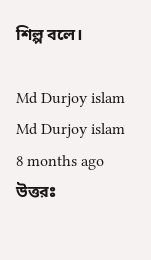শিল্প বলে।

Md Durjoy islam
Md Durjoy islam
8 months ago
উত্তরঃ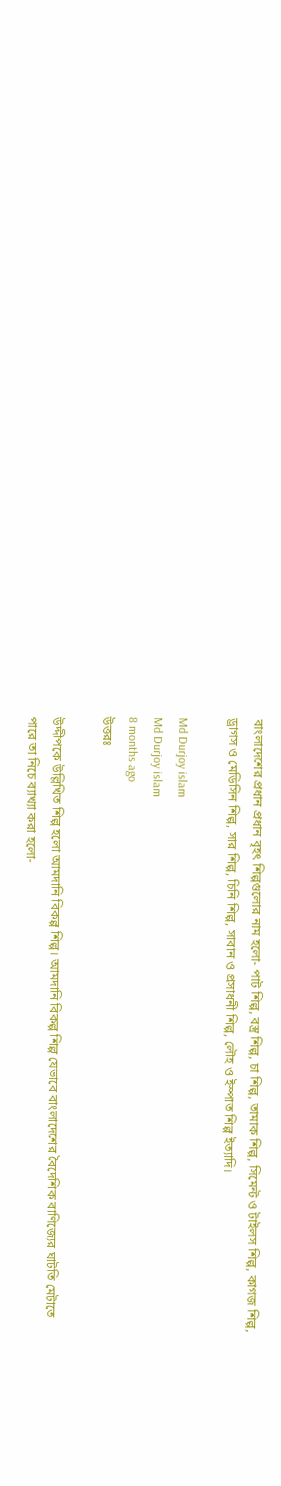বাংলাদেশের প্রধান প্রধান বৃহৎ শিল্পগুলোর নাম হলো- পাট শিল্প, বস্ত্র শিল্প, চা শিল্প, তামাক শিল্প, সিমেন্ট ও টাইলস শিল্প, কাগজ শিল্প, ড্রাগস ও মেডিসিন শিল্প, সার শিল্প, চিনি শিল্প, সাবান ও প্রসাধনী শিল্প, লৌহ ও ইস্পাত শিল্প ইত্যাদি।

Md Durjoy islam
Md Durjoy islam
8 months ago
উত্তরঃ

উদ্দীপকে উল্লিখিত শিল্প হলো আমদানি বিকল্প শিল্প। আমদানি বিকল্প শিল্প যেভাবে বাংলাদেশের বৈদেশিক বাণিজ্যের ঘাটতি মেটাতে পারে তা নিচে ব্যাখ্যা করা হলো-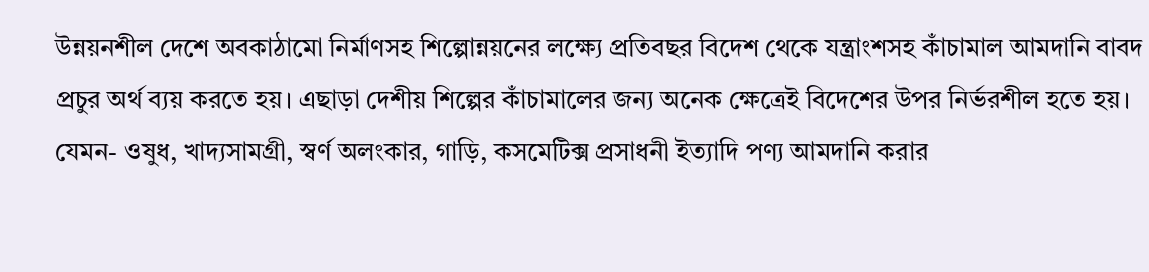উন্নয়নশীল দেশে অবকাঠামো নির্মাণসহ শিল্পোন্নয়নের লক্ষ্যে প্রতিবছর বিদেশ থেকে যন্ত্রাংশসহ কাঁচামাল আমদানি বাবদ প্রচুর অর্থ ব্যয় করতে হয়। এছাড়া দেশীয় শিল্পের কাঁচামালের জন্য অনেক ক্ষেত্রেই বিদেশের উপর নির্ভরশীল হতে হয়।
যেমন- ওষুধ, খাদ্যসামগ্রী, স্বর্ণ অলংকার, গাড়ি, কসমেটিক্স প্রসাধনী ইত্যাদি পণ্য আমদানি করার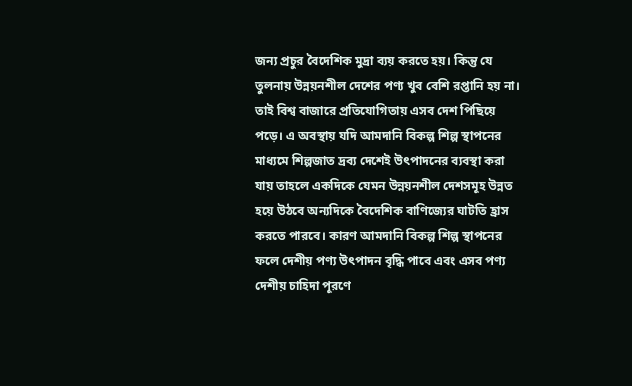জন্য প্রচুর বৈদেশিক মুদ্রা ব্যয় করতে হয়। কিন্তু যে তুলনায় উন্নয়নশীল দেশের পণ্য খুব বেশি রপ্তানি হয় না। তাই বিশ্ব বাজারে প্রতিযোগিতায় এসব দেশ পিছিয়ে পড়ে। এ অবস্থায় যদি আমদানি বিকল্প শিল্প স্থাপনের মাধ্যমে শিল্পজাত দ্রব্য দেশেই উৎপাদনের ব্যবস্থা করা যায় তাহলে একদিকে যেমন উন্নয়নশীল দেশসমূহ উন্নত হয়ে উঠবে অন্যদিকে বৈদেশিক বাণিজ্যের ঘাটতি হ্রাস করতে পারবে। কারণ আমদানি বিকল্প শিল্প স্থাপনের ফলে দেশীয় পণ্য উৎপাদন বৃদ্ধি পাবে এবং এসব পণ্য দেশীয় চাহিদা পূরণে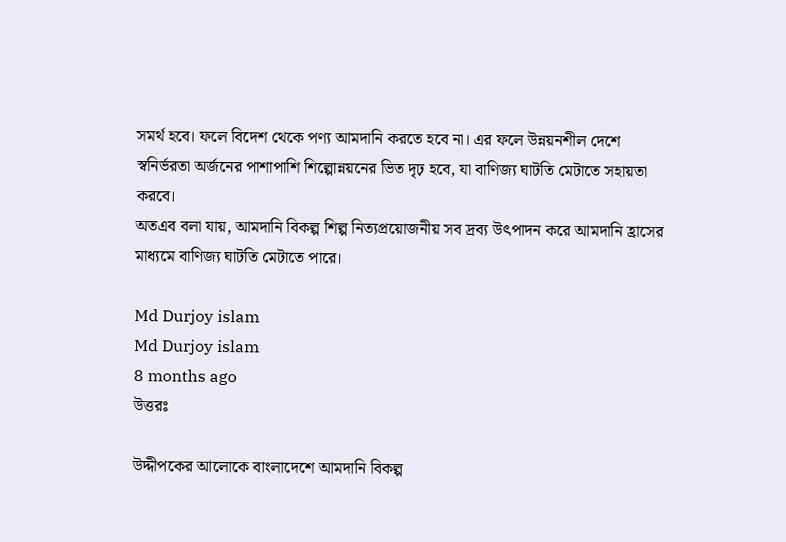সমর্থ হবে। ফলে বিদেশ থেকে পণ্য আমদানি করতে হবে না। এর ফলে উন্নয়নশীল দেশে স্বনির্ভরতা অর্জনের পাশাপাশি শিল্পোন্নয়নের ভিত দৃঢ় হবে, যা বাণিজ্য ঘাটতি মেটাতে সহায়তা করবে।
অতএব বলা যায়, আমদানি বিকল্প শিল্প নিত্যপ্রয়োজনীয় সব দ্রব্য উৎপাদন করে আমদানি হ্রাসের মাধ্যমে বাণিজ্য ঘাটতি মেটাতে পারে।

Md Durjoy islam
Md Durjoy islam
8 months ago
উত্তরঃ

উদ্দীপকের আলোকে বাংলাদেশে আমদানি বিকল্প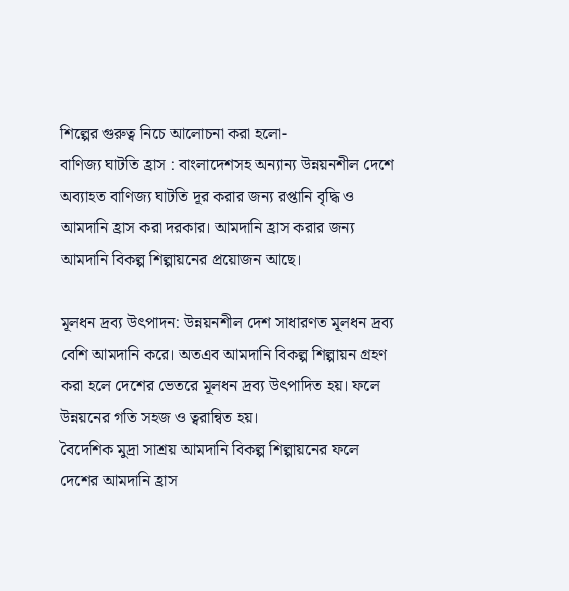শিল্পের গুরুত্ব নিচে আলোচনা করা হলো-
বাণিজ্য ঘাটতি হ্রাস : বাংলাদেশসহ অন্যান্য উন্নয়নশীল দেশে অব্যাহত বাণিজ্য ঘাটতি দূর করার জন্য রপ্তানি বৃদ্ধি ও আমদানি হ্রাস করা দরকার। আমদানি হ্রাস করার জন্য আমদানি বিকল্প শিল্পায়নের প্রয়োজন আছে।

মূলধন দ্রব্য উৎপাদন: উন্নয়নশীল দেশ সাধারণত মূলধন দ্রব্য বেশি আমদানি করে। অতএব আমদানি বিকল্প শিল্পায়ন গ্রহণ করা হলে দেশের ভেতরে মূলধন দ্রব্য উৎপাদিত হয়। ফলে উন্নয়নের গতি সহজ ও ত্বরান্বিত হয়।
বৈদেশিক মুদ্রা সাশ্রয় আমদানি বিকল্প শিল্পায়নের ফলে
দেশের আমদানি হ্রাস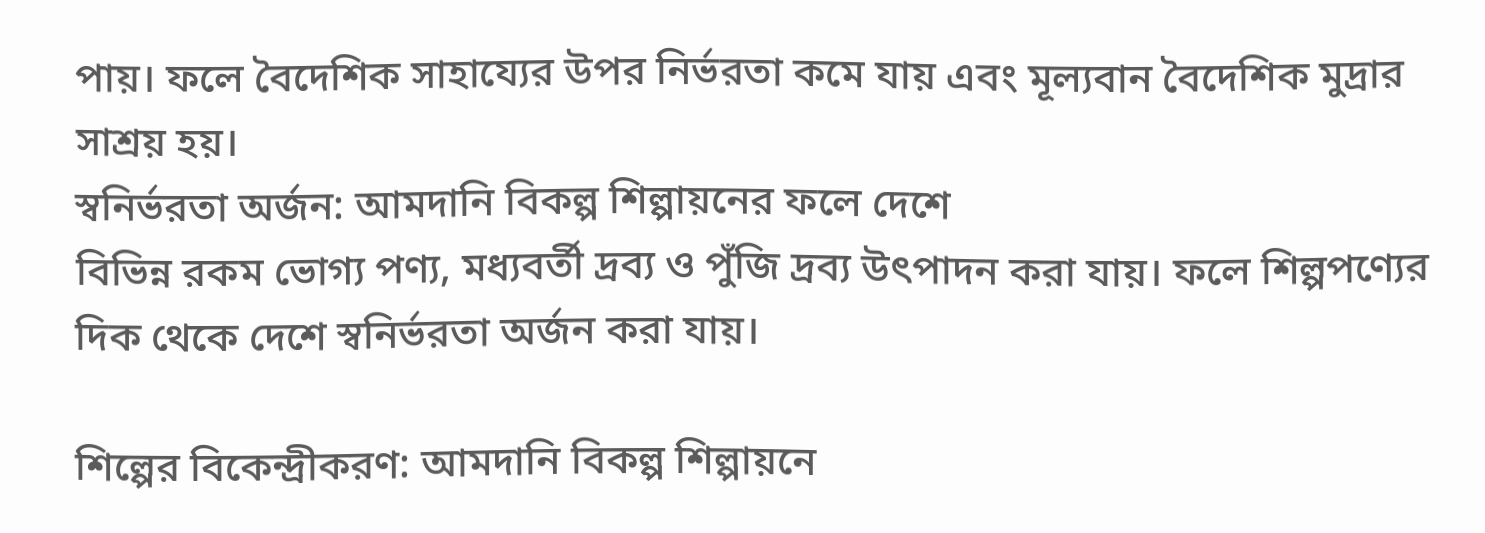পায়। ফলে বৈদেশিক সাহায্যের উপর নির্ভরতা কমে যায় এবং মূল্যবান বৈদেশিক মুদ্রার সাশ্রয় হয়।
স্বনির্ভরতা অর্জন: আমদানি বিকল্প শিল্পায়নের ফলে দেশে
বিভিন্ন রকম ভোগ্য পণ্য, মধ্যবর্তী দ্রব্য ও পুঁজি দ্রব্য উৎপাদন করা যায়। ফলে শিল্পপণ্যের দিক থেকে দেশে স্বনির্ভরতা অর্জন করা যায়।

শিল্পের বিকেন্দ্রীকরণ: আমদানি বিকল্প শিল্পায়নে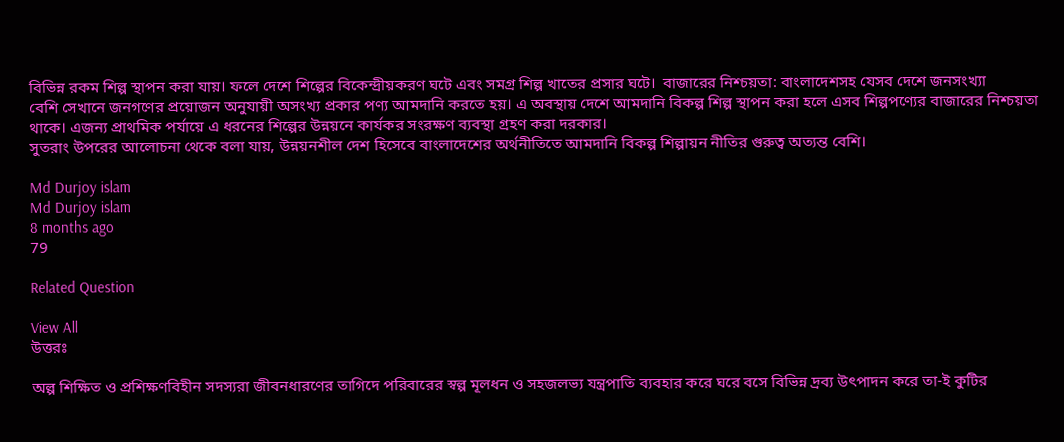বিভিন্ন রকম শিল্প স্থাপন করা যায়। ফলে দেশে শিল্পের বিকেন্দ্রীয়করণ ঘটে এবং সমগ্র শিল্প খাতের প্রসার ঘটে।  বাজারের নিশ্চয়তা: বাংলাদেশসহ যেসব দেশে জনসংখ্যা
বেশি সেখানে জনগণের প্রয়োজন অনুযায়ী অসংখ্য প্রকার পণ্য আমদানি করতে হয়। এ অবস্থায় দেশে আমদানি বিকল্প শিল্প স্থাপন করা হলে এসব শিল্পপণ্যের বাজারের নিশ্চয়তা থাকে। এজন্য প্রাথমিক পর্যায়ে এ ধরনের শিল্পের উন্নয়নে কার্যকর সংরক্ষণ ব্যবস্থা গ্রহণ করা দরকার।
সুতরাং উপরের আলোচনা থেকে বলা যায়, উন্নয়নশীল দেশ হিসেবে বাংলাদেশের অর্থনীতিতে আমদানি বিকল্প শিল্পায়ন নীতির গুরুত্ব অত্যন্ত বেশি।

Md Durjoy islam
Md Durjoy islam
8 months ago
79

Related Question

View All
উত্তরঃ

অল্প শিক্ষিত ও প্রশিক্ষণবিহীন সদস্যরা জীবনধারণের তাগিদে পরিবারের স্বল্প মূলধন ও সহজলভ্য যন্ত্রপাতি ব্যবহার করে ঘরে বসে বিভিন্ন দ্রব্য উৎপাদন করে তা-ই কুটির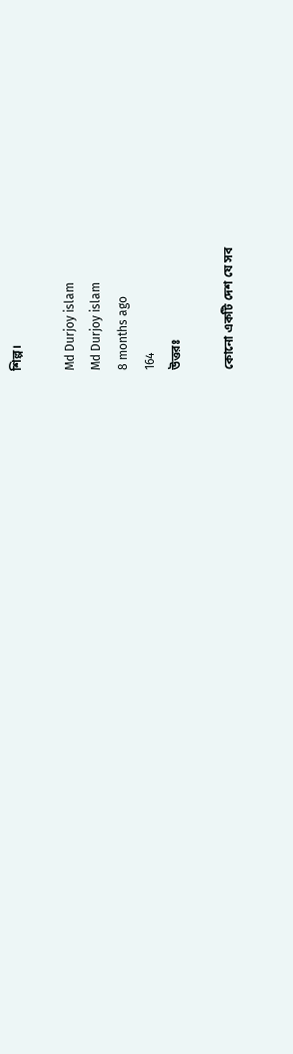শিল্প।

Md Durjoy islam
Md Durjoy islam
8 months ago
164
উত্তরঃ

কোনো একটি দেশ যে সব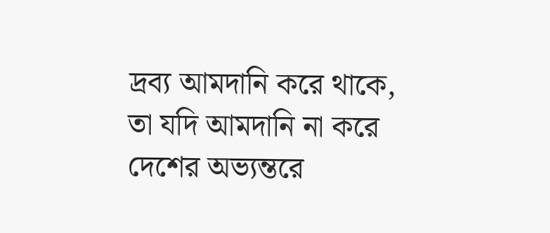দ্রব্য আমদানি করে থাকে, তা যদি আমদানি না করে দেশের অভ্যন্তরে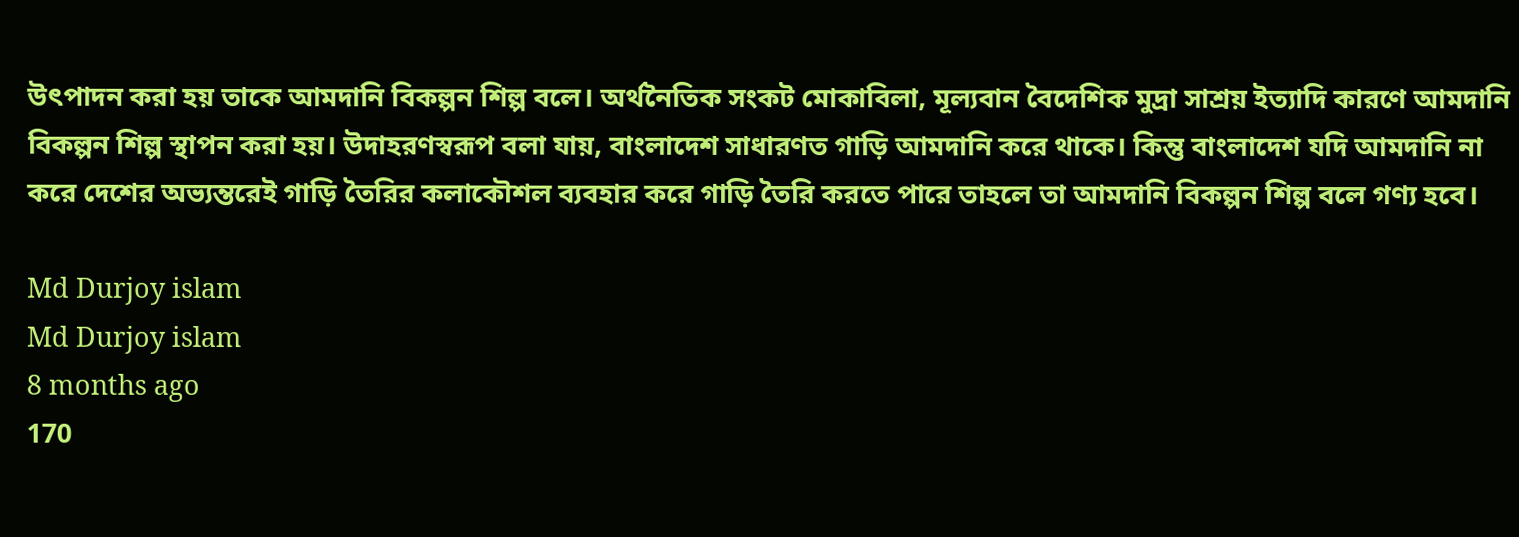উৎপাদন করা হয় তাকে আমদানি বিকল্পন শিল্প বলে। অর্থনৈতিক সংকট মোকাবিলা, মূল্যবান বৈদেশিক মুদ্রা সাশ্রয় ইত্যাদি কারণে আমদানি বিকল্পন শিল্প স্থাপন করা হয়। উদাহরণস্বরূপ বলা যায়, বাংলাদেশ সাধারণত গাড়ি আমদানি করে থাকে। কিন্তু বাংলাদেশ যদি আমদানি না করে দেশের অভ্যন্তরেই গাড়ি তৈরির কলাকৌশল ব্যবহার করে গাড়ি তৈরি করতে পারে তাহলে তা আমদানি বিকল্পন শিল্প বলে গণ্য হবে।

Md Durjoy islam
Md Durjoy islam
8 months ago
170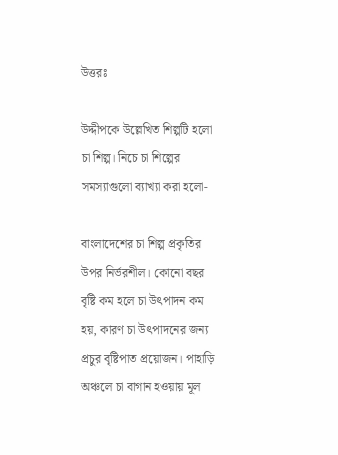উত্তরঃ

উদ্দীপকে উল্লেখিত শিল্পটি হলো চা শিল্প। নিচে চা শিল্পের সমস্যাগুলো ব্যাখ্যা করা হলো-

বাংলাদেশের চা শিল্প প্রকৃতির উপর নির্ভরশীল। কোনো বছর বৃষ্টি কম হলে চা উৎপাদন কম হয়, কারণ চা উৎপাদনের জন্য প্রচুর বৃষ্টিপাত প্রয়োজন। পাহাড়ি অঞ্চলে চা বাগান হওয়ায় মূল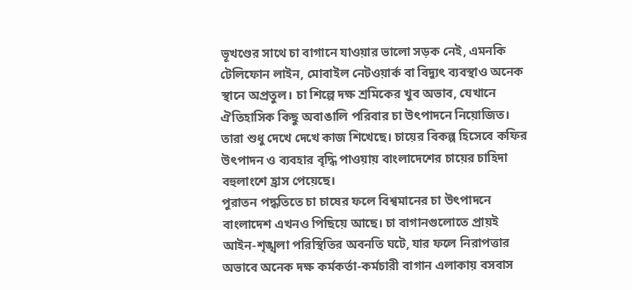ভূখণ্ডের সাথে চা বাগানে যাওয়ার ভালো সড়ক নেই, এমনকি টেলিফোন লাইন, মোবাইল নেটওয়ার্ক বা বিদ্যুৎ ব্যবস্থাও অনেক স্থানে অপ্রতুল। চা শিল্পে দক্ষ শ্রমিকের খুব অভাব, যেখানে ঐতিহাসিক কিছু অবাঙালি পরিবার চা উৎপাদনে নিয়োজিত। তারা শুধু দেখে দেখে কাজ শিখেছে। চায়ের বিকল্প হিসেবে কফির উৎপাদন ও ব্যবহার বৃদ্ধি পাওয়ায় বাংলাদেশের চায়ের চাহিদা বহুলাংশে হ্রাস পেয়েছে।
পুরাতন পদ্ধতিতে চা চাষের ফলে বিশ্বমানের চা উৎপাদনে বাংলাদেশ এখনও পিছিয়ে আছে। চা বাগানগুলোতে প্রায়ই আইন-শৃঙ্খলা পরিস্থিতির অবনতি ঘটে, যার ফলে নিরাপত্তার অভাবে অনেক দক্ষ কর্মকর্তা-কর্মচারী বাগান এলাকায় বসবাস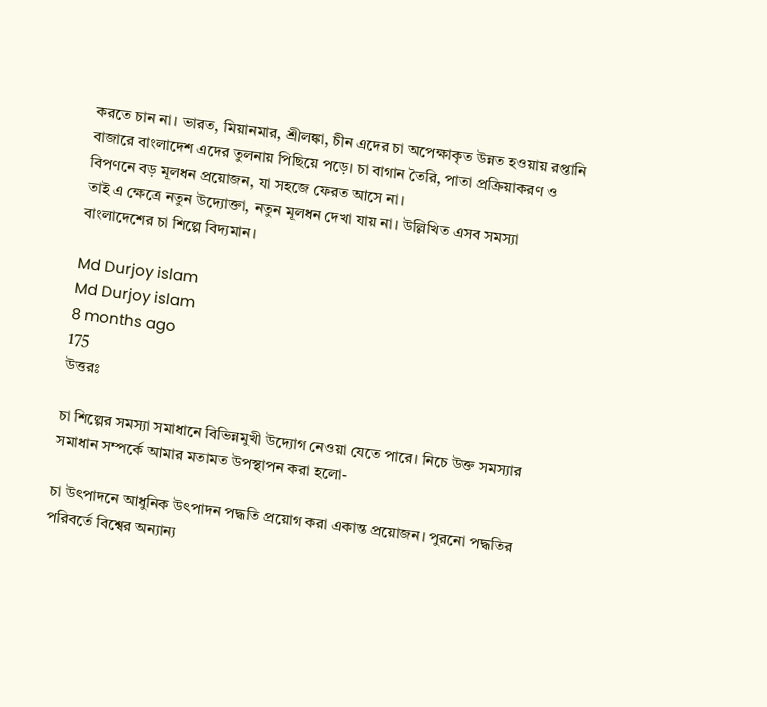করতে চান না। ভারত, মিয়ানমার, শ্রীলঙ্কা, চীন এদের চা অপেক্ষাকৃত উন্নত হওয়ায় রপ্তানি বাজারে বাংলাদেশ এদের তুলনায় পিছিয়ে পড়ে। চা বাগান তৈরি, পাতা প্রক্রিয়াকরণ ও বিপণনে বড় মূলধন প্রয়োজন, যা সহজে ফেরত আসে না।
তাই এ ক্ষেত্রে নতুন উদ্যোক্তা, নতুন মূলধন দেখা যায় না। উল্লিখিত এসব সমস্যা বাংলাদেশের চা শিল্পে বিদ্যমান।

Md Durjoy islam
Md Durjoy islam
8 months ago
175
উত্তরঃ

চা শিল্পের সমস্যা সমাধানে বিভিন্নমুখী উদ্যোগ নেওয়া যেতে পারে। নিচে উক্ত সমস্যার সমাধান সম্পর্কে আমার মতামত উপস্থাপন করা হলো-

চা উৎপাদনে আধুনিক উৎপাদন পদ্ধতি প্রয়োগ করা একান্ত প্রয়োজন। পুরনো পদ্ধতির পরিবর্তে বিশ্বের অন্যান্য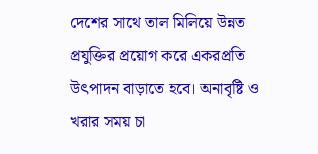দেশের সাথে তাল মিলিয়ে উন্নত প্রযুক্তির প্রয়োগ করে একরপ্রতি উৎপাদন বাড়াতে হবে। অনাবৃষ্টি ও খরার সময় চা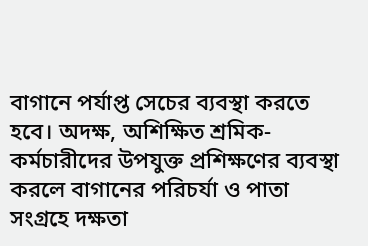বাগানে পর্যাপ্ত সেচের ব্যবস্থা করতে হবে। অদক্ষ, অশিক্ষিত শ্রমিক-কর্মচারীদের উপযুক্ত প্রশিক্ষণের ব্যবস্থা করলে বাগানের পরিচর্যা ও পাতা সংগ্রহে দক্ষতা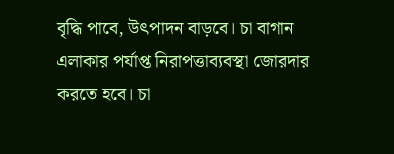বৃদ্ধি পাবে, উৎপাদন বাড়বে। চা বাগান এলাকার পর্যাপ্ত নিরাপত্তাব্যবস্থা জোরদার করতে হবে। চা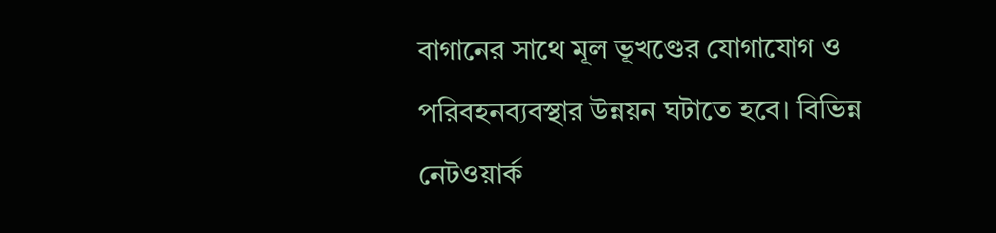বাগানের সাথে মূল ভূখণ্ডের যোগাযোগ ও পরিবহনব্যবস্থার উন্নয়ন ঘটাতে হবে। বিভিন্ন নেটওয়ার্ক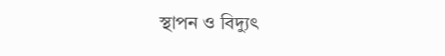স্থাপন ও বিদ্যুৎ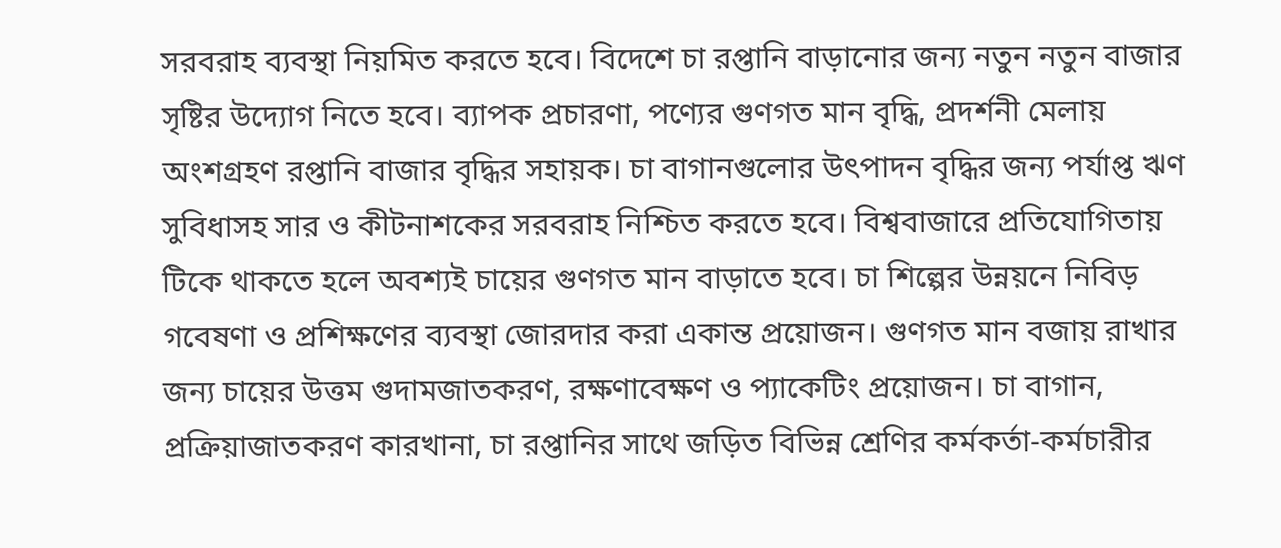সরবরাহ ব্যবস্থা নিয়মিত করতে হবে। বিদেশে চা রপ্তানি বাড়ানোর জন্য নতুন নতুন বাজার সৃষ্টির উদ্যোগ নিতে হবে। ব্যাপক প্রচারণা, পণ্যের গুণগত মান বৃদ্ধি, প্রদর্শনী মেলায় অংশগ্রহণ রপ্তানি বাজার বৃদ্ধির সহায়ক। চা বাগানগুলোর উৎপাদন বৃদ্ধির জন্য পর্যাপ্ত ঋণ সুবিধাসহ সার ও কীটনাশকের সরবরাহ নিশ্চিত করতে হবে। বিশ্ববাজারে প্রতিযোগিতায় টিকে থাকতে হলে অবশ্যই চায়ের গুণগত মান বাড়াতে হবে। চা শিল্পের উন্নয়নে নিবিড় গবেষণা ও প্রশিক্ষণের ব্যবস্থা জোরদার করা একান্ত প্রয়োজন। গুণগত মান বজায় রাখার জন্য চায়ের উত্তম গুদামজাতকরণ, রক্ষণাবেক্ষণ ও প্যাকেটিং প্রয়োজন। চা বাগান, প্রক্রিয়াজাতকরণ কারখানা, চা রপ্তানির সাথে জড়িত বিভিন্ন শ্রেণির কর্মকর্তা-কর্মচারীর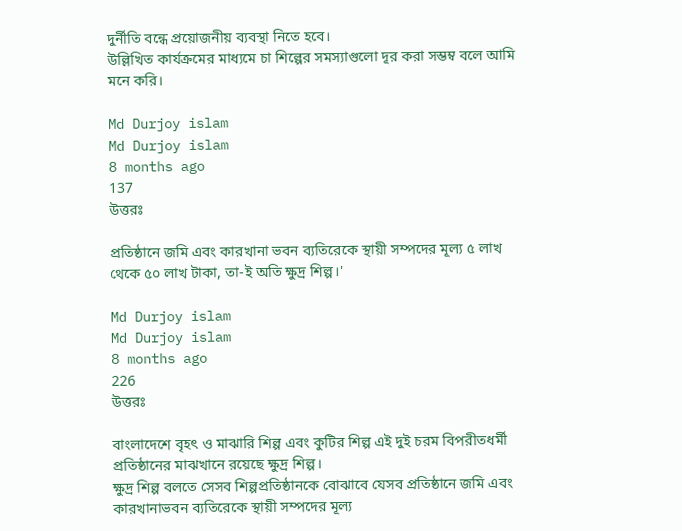দুর্নীতি বন্ধে প্রয়োজনীয় ব্যবস্থা নিতে হবে।
উল্লিখিত কার্যক্রমের মাধ্যমে চা শিল্পের সমস্যাগুলো দূর করা সম্ভম্ব বলে আমি মনে করি।

Md Durjoy islam
Md Durjoy islam
8 months ago
137
উত্তরঃ

প্রতিষ্ঠানে জমি এবং কারখানা ভবন ব্যতিরেকে স্থায়ী সম্পদের মূল্য ৫ লাখ থেকে ৫০ লাখ টাকা, তা-ই অতি ক্ষুদ্র শিল্প।'

Md Durjoy islam
Md Durjoy islam
8 months ago
226
উত্তরঃ

বাংলাদেশে বৃহৎ ও মাঝারি শিল্প এবং কুটির শিল্প এই দুই চরম বিপরীতধর্মী প্রতিষ্ঠানের মাঝখানে রয়েছে ক্ষুদ্র শিল্প।
ক্ষুদ্র শিল্প বলতে সেসব শিল্পপ্রতিষ্ঠানকে বোঝাবে যেসব প্রতিষ্ঠানে জমি এবং কারখানাভবন ব্যতিরেকে স্থায়ী সম্পদের মূল্য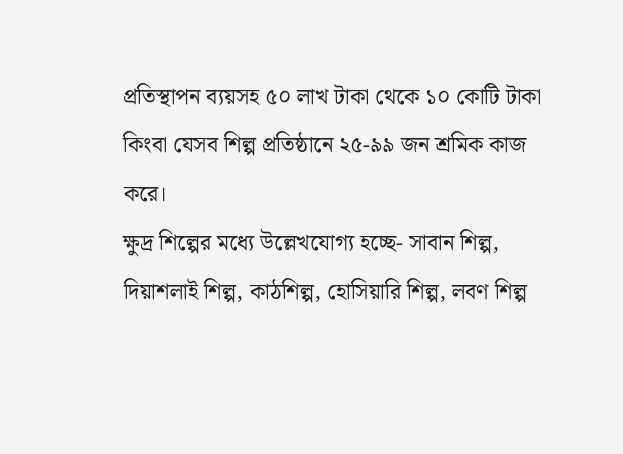প্রতিস্থাপন ব্যয়সহ ৫০ লাখ টাকা থেকে ১০ কোটি টাকা কিংবা যেসব শিল্প প্রতিষ্ঠানে ২৫-৯৯ জন শ্রমিক কাজ করে।
ক্ষুদ্র শিল্পের মধ্যে উল্লেখযোগ্য হচ্ছে- সাবান শিল্প, দিয়াশলাই শিল্প, কাঠশিল্প, হোসিয়ারি শিল্প, লবণ শিল্প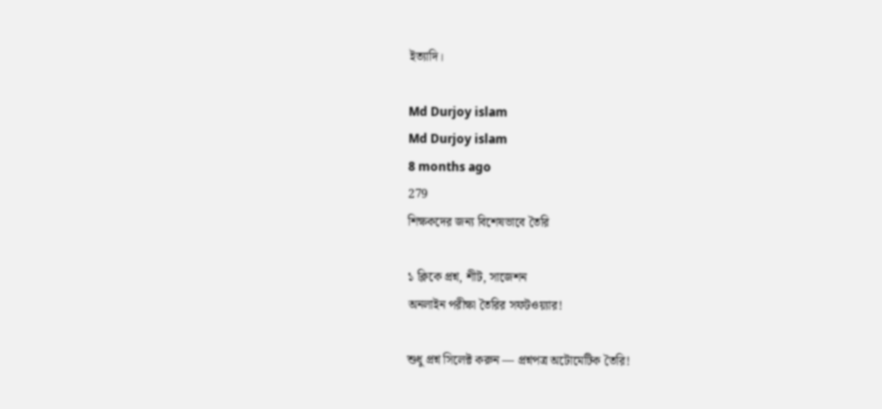ইত্যাদি।

Md Durjoy islam
Md Durjoy islam
8 months ago
279
শিক্ষকদের জন্য বিশেষভাবে তৈরি

১ ক্লিকে প্রশ্ন, শীট, সাজেশন
অনলাইন পরীক্ষা তৈরির সফটওয়্যার!

শুধু প্রশ্ন সিলেক্ট করুন — প্রশ্নপত্র অটোমেটিক তৈরি!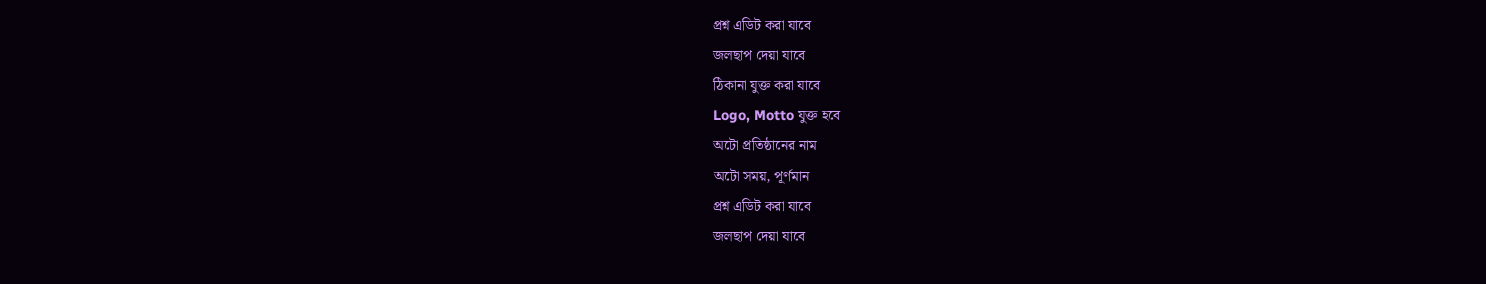প্রশ্ন এডিট করা যাবে
জলছাপ দেয়া যাবে
ঠিকানা যুক্ত করা যাবে
Logo, Motto যুক্ত হবে
অটো প্রতিষ্ঠানের নাম
অটো সময়, পূর্ণমান
প্রশ্ন এডিট করা যাবে
জলছাপ দেয়া যাবে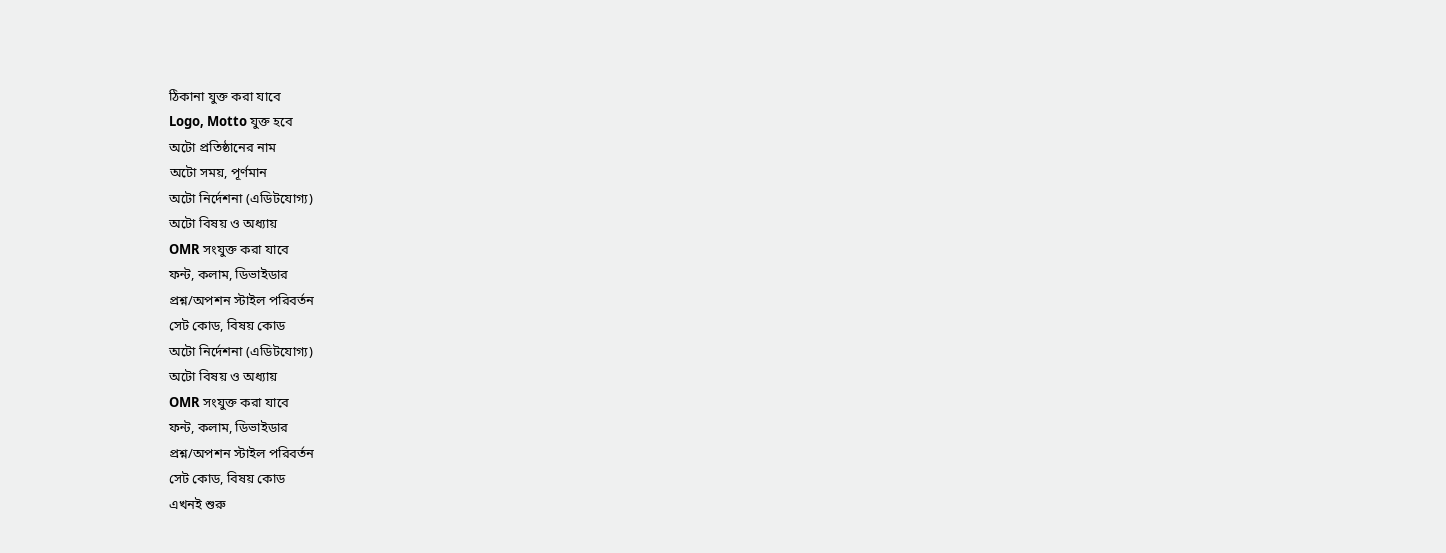ঠিকানা যুক্ত করা যাবে
Logo, Motto যুক্ত হবে
অটো প্রতিষ্ঠানের নাম
অটো সময়, পূর্ণমান
অটো নির্দেশনা (এডিটযোগ্য)
অটো বিষয় ও অধ্যায়
OMR সংযুক্ত করা যাবে
ফন্ট, কলাম, ডিভাইডার
প্রশ্ন/অপশন স্টাইল পরিবর্তন
সেট কোড, বিষয় কোড
অটো নির্দেশনা (এডিটযোগ্য)
অটো বিষয় ও অধ্যায়
OMR সংযুক্ত করা যাবে
ফন্ট, কলাম, ডিভাইডার
প্রশ্ন/অপশন স্টাইল পরিবর্তন
সেট কোড, বিষয় কোড
এখনই শুরু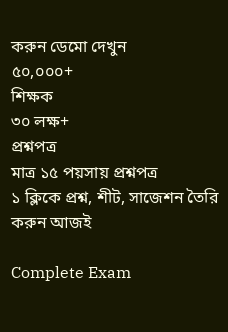করুন ডেমো দেখুন
৫০,০০০+
শিক্ষক
৩০ লক্ষ+
প্রশ্নপত্র
মাত্র ১৫ পয়সায় প্রশ্নপত্র
১ ক্লিকে প্রশ্ন, শীট, সাজেশন তৈরি করুন আজই

Complete Exam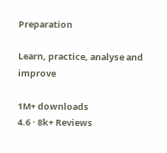Preparation

Learn, practice, analyse and improve

1M+ downloads
4.6 · 8k+ Reviews